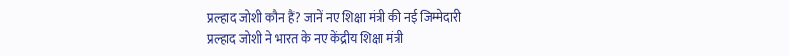प्रल्हाद जोशी कौन हैं? जानें नए शिक्षा मंत्री की नई जिम्मेदारी
प्रल्हाद जोशी ने भारत के नए केंद्रीय शिक्षा मंत्री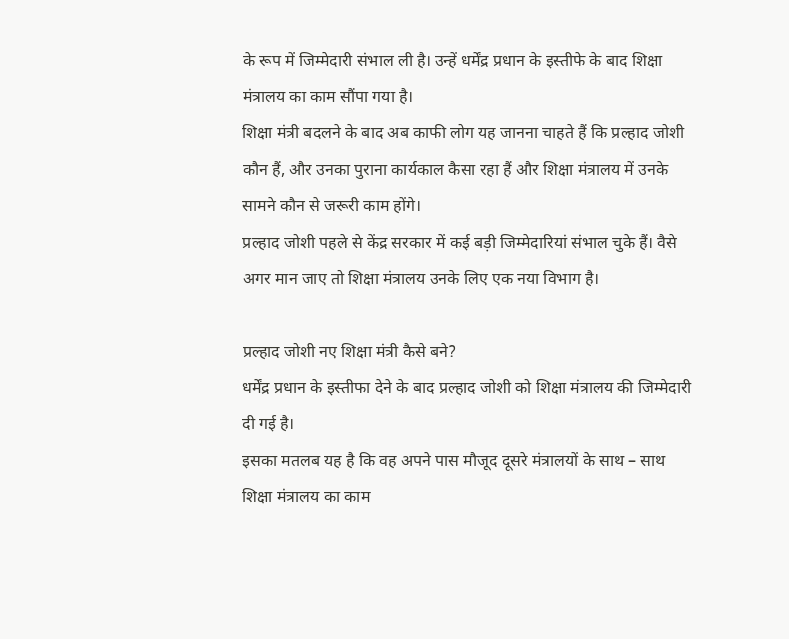के रूप में जिम्मेदारी संभाल ली है। उन्हें धर्मेंद्र प्रधान के इस्तीफे के बाद शिक्षा मंत्रालय का काम सौंपा गया है।
शिक्षा मंत्री बदलने के बाद अब काफी लोग यह जानना चाहते हैं कि प्रल्हाद जोशी कौन हैं, और उनका पुराना कार्यकाल कैसा रहा हैं और शिक्षा मंत्रालय में उनके सामने कौन से जरूरी काम होंगे।
प्रल्हाद जोशी पहले से केंद्र सरकार में कई बड़ी जिम्मेदारियां संभाल चुके हैं। वैसे अगर मान जाए तो शिक्षा मंत्रालय उनके लिए एक नया विभाग है।

प्रल्हाद जोशी नए शिक्षा मंत्री कैसे बने?
धर्मेंद्र प्रधान के इस्तीफा देने के बाद प्रल्हाद जोशी को शिक्षा मंत्रालय की जिम्मेदारी दी गई है।
इसका मतलब यह है कि वह अपने पास मौजूद दूसरे मंत्रालयों के साथ – साथ शिक्षा मंत्रालय का काम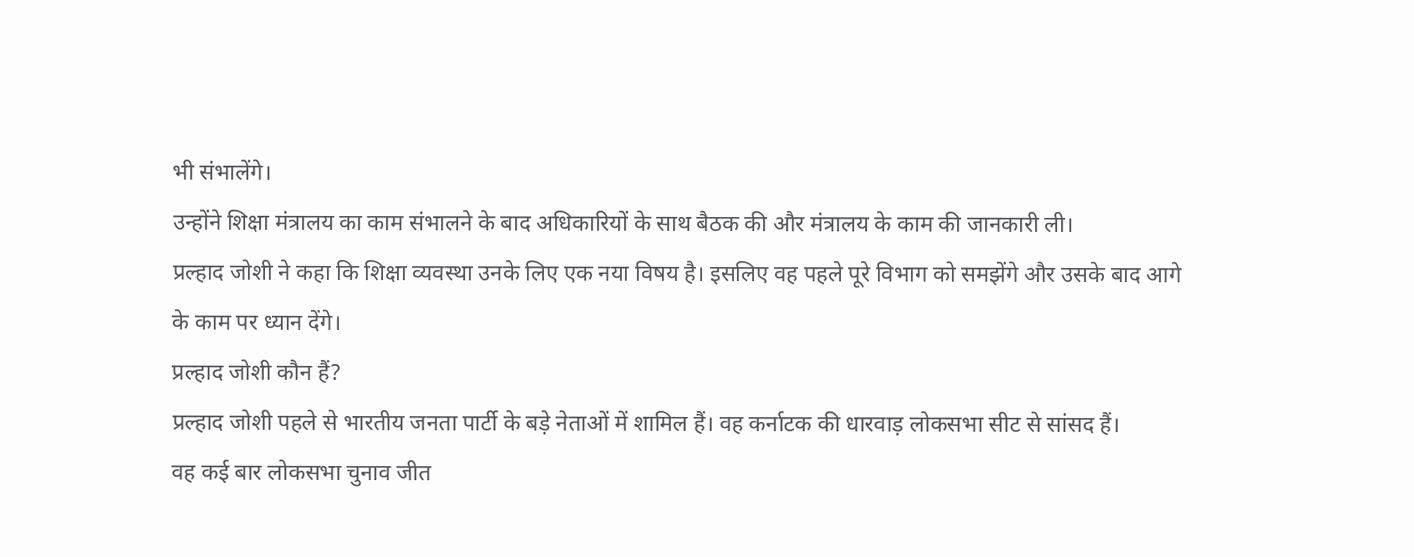भी संभालेंगे।
उन्होंने शिक्षा मंत्रालय का काम संभालने के बाद अधिकारियों के साथ बैठक की और मंत्रालय के काम की जानकारी ली।
प्रल्हाद जोशी ने कहा कि शिक्षा व्यवस्था उनके लिए एक नया विषय है। इसलिए वह पहले पूरे विभाग को समझेंगे और उसके बाद आगे के काम पर ध्यान देंगे।
प्रल्हाद जोशी कौन हैं?
प्रल्हाद जोशी पहले से भारतीय जनता पार्टी के बड़े नेताओं में शामिल हैं। वह कर्नाटक की धारवाड़ लोकसभा सीट से सांसद हैं।
वह कई बार लोकसभा चुनाव जीत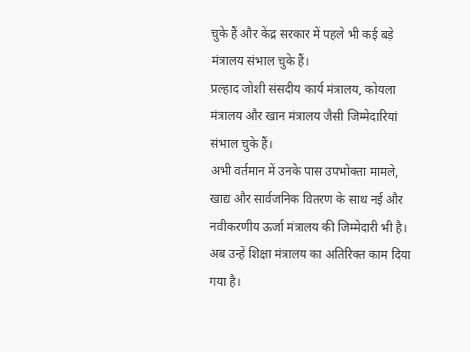चुके हैं और केंद्र सरकार में पहले भी कई बड़े मंत्रालय संभाल चुके हैं।
प्रल्हाद जोशी संसदीय कार्य मंत्रालय, कोयला मंत्रालय और खान मंत्रालय जैसी जिम्मेदारियां संभाल चुके हैं।
अभी वर्तमान में उनके पास उपभोक्ता मामले, खाद्य और सार्वजनिक वितरण के साथ नई और नवीकरणीय ऊर्जा मंत्रालय की जिम्मेदारी भी है।
अब उन्हें शिक्षा मंत्रालय का अतिरिक्त काम दिया गया है।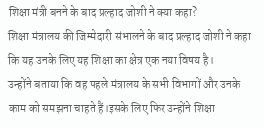शिक्षा मंत्री बनने के बाद प्रल्हाद जोशी ने क्या कहा?
शिक्षा मंत्रालय की जिम्मेदारी संभालने के बाद प्रल्हाद जोशी ने कहा कि यह उनके लिए यह शिक्षा का क्षेत्र एक नया विषय है।
उन्होंने बताया कि वह पहले मंत्रालय के सभी विभागों और उनके काम को समझना चाहते हैं।इसके लिए फिर उन्होंने शिक्षा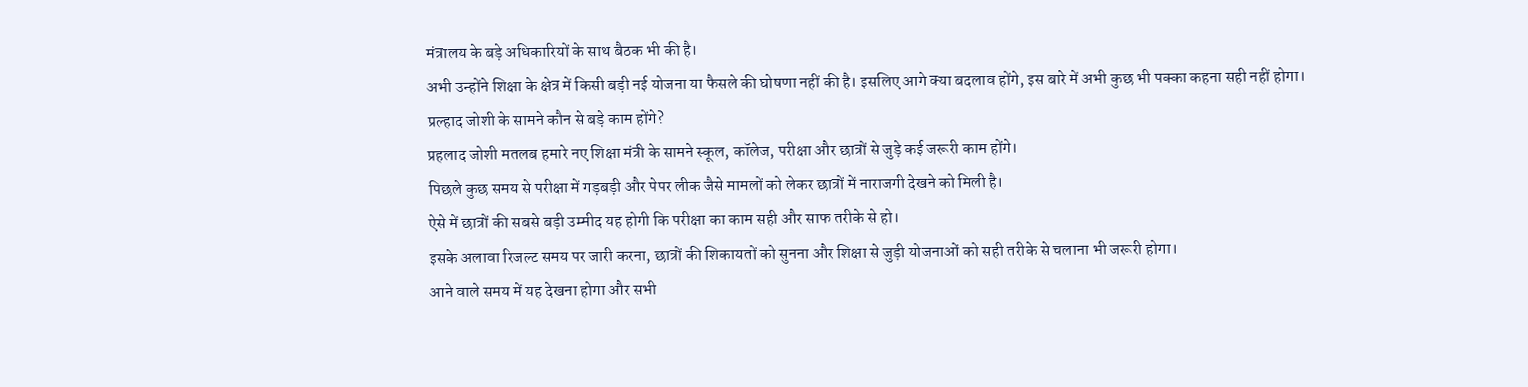मंत्रालय के बड़े अधिकारियों के साथ बैठक भी की है।
अभी उन्होंने शिक्षा के क्षेत्र में किसी बड़ी नई योजना या फैसले की घोषणा नहीं की है। इसलिए आगे क्या बदलाव होंगे, इस बारे में अभी कुछ भी पक्का कहना सही नहीं होगा।
प्रल्हाद जोशी के सामने कौन से बड़े काम होंगे?
प्रहलाद जोशी मतलब हमारे नए शिक्षा मंत्री के सामने स्कूल, कॉलेज, परीक्षा और छात्रों से जुड़े कई जरूरी काम होंगे।
पिछले कुछ समय से परीक्षा में गड़बड़ी और पेपर लीक जैसे मामलों को लेकर छात्रों में नाराजगी देखने को मिली है।
ऐसे में छात्रों की सबसे बड़ी उम्मीद यह होगी कि परीक्षा का काम सही और साफ तरीके से हो।
इसके अलावा रिजल्ट समय पर जारी करना, छात्रों की शिकायतों को सुनना और शिक्षा से जुड़ी योजनाओं को सही तरीके से चलाना भी जरूरी होगा।
आने वाले समय में यह देखना होगा और सभी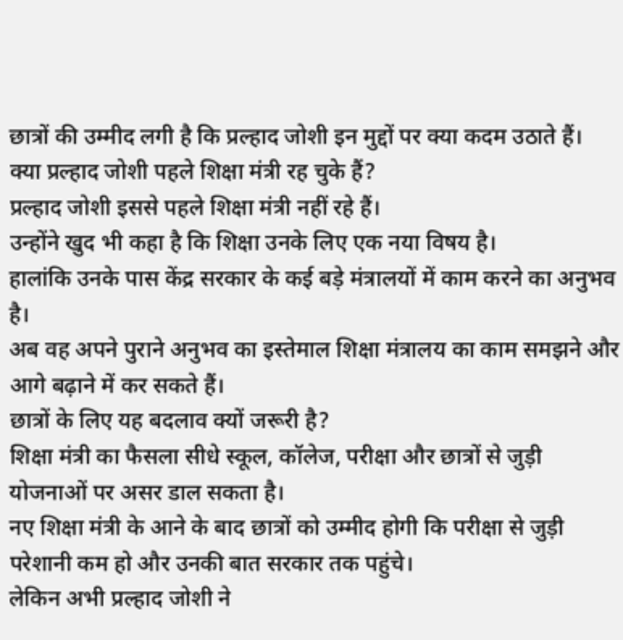छात्रों की उम्मीद लगी है कि प्रल्हाद जोशी इन मुद्दों पर क्या कदम उठाते हैं।
क्या प्रल्हाद जोशी पहले शिक्षा मंत्री रह चुके हैं?
प्रल्हाद जोशी इससे पहले शिक्षा मंत्री नहीं रहे हैं।
उन्होंने खुद भी कहा है कि शिक्षा उनके लिए एक नया विषय है।
हालांकि उनके पास केंद्र सरकार के कई बड़े मंत्रालयों में काम करने का अनुभव है।
अब वह अपने पुराने अनुभव का इस्तेमाल शिक्षा मंत्रालय का काम समझने और आगे बढ़ाने में कर सकते हैं।
छात्रों के लिए यह बदलाव क्यों जरूरी है?
शिक्षा मंत्री का फैसला सीधे स्कूल, कॉलेज, परीक्षा और छात्रों से जुड़ी योजनाओं पर असर डाल सकता है।
नए शिक्षा मंत्री के आने के बाद छात्रों को उम्मीद होगी कि परीक्षा से जुड़ी परेशानी कम हो और उनकी बात सरकार तक पहुंचे।
लेकिन अभी प्रल्हाद जोशी ने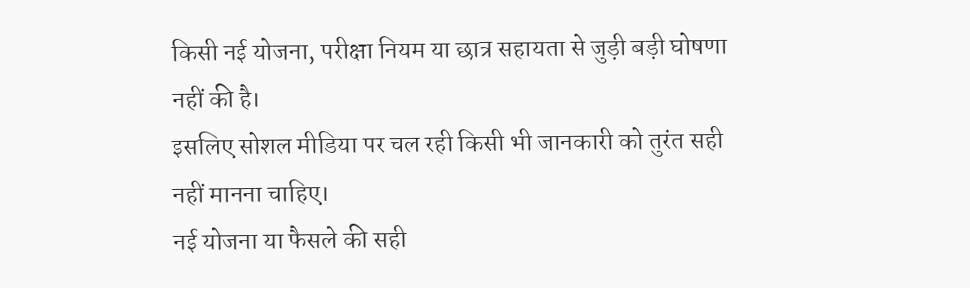किसी नई योजना, परीक्षा नियम या छात्र सहायता से जुड़ी बड़ी घोषणा नहीं की है।
इसलिए सोशल मीडिया पर चल रही किसी भी जानकारी को तुरंत सही नहीं मानना चाहिए।
नई योजना या फैसले की सही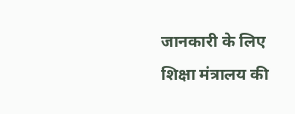जानकारी के लिए शिक्षा मंत्रालय की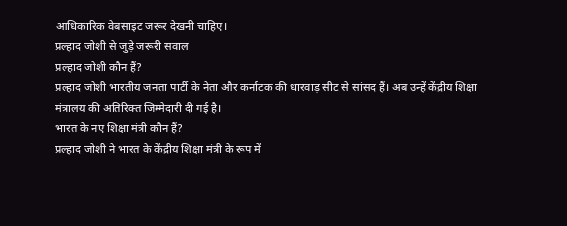आधिकारिक वेबसाइट जरूर देखनी चाहिए।
प्रल्हाद जोशी से जुड़े जरूरी सवाल
प्रल्हाद जोशी कौन हैं?
प्रल्हाद जोशी भारतीय जनता पार्टी के नेता और कर्नाटक की धारवाड़ सीट से सांसद हैं। अब उन्हें केंद्रीय शिक्षा मंत्रालय की अतिरिक्त जिम्मेदारी दी गई है।
भारत के नए शिक्षा मंत्री कौन हैं?
प्रल्हाद जोशी ने भारत के केंद्रीय शिक्षा मंत्री के रूप में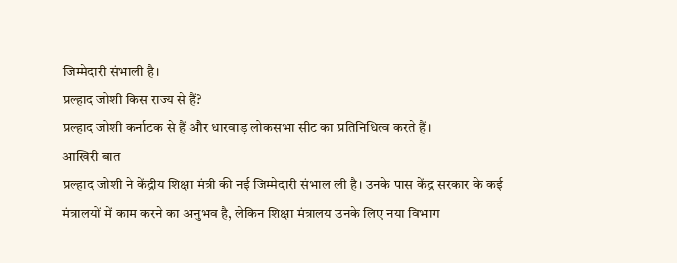जिम्मेदारी संभाली है।
प्रल्हाद जोशी किस राज्य से हैं?
प्रल्हाद जोशी कर्नाटक से हैं और धारवाड़ लोकसभा सीट का प्रतिनिधित्व करते हैं।
आखिरी बात
प्रल्हाद जोशी ने केंद्रीय शिक्षा मंत्री की नई जिम्मेदारी संभाल ली है। उनके पास केंद्र सरकार के कई मंत्रालयों में काम करने का अनुभव है, लेकिन शिक्षा मंत्रालय उनके लिए नया विभाग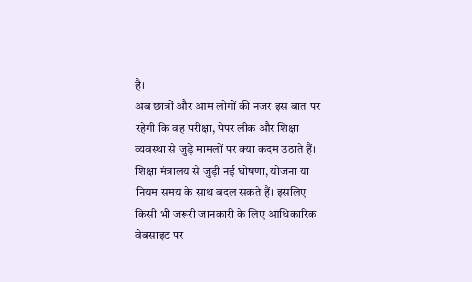है।
अब छात्रों और आम लोगों की नजर इस बात पर रहेगी कि वह परीक्षा, पेपर लीक और शिक्षा व्यवस्था से जुड़े मामलों पर क्या कदम उठाते हैं।
शिक्षा मंत्रालय से जुड़ी नई घोषणा, योजना या नियम समय के साथ बदल सकते हैं। इसलिए किसी भी जरूरी जानकारी के लिए आधिकारिक वेबसाइट पर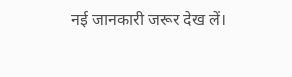नई जानकारी जरूर देख लें।